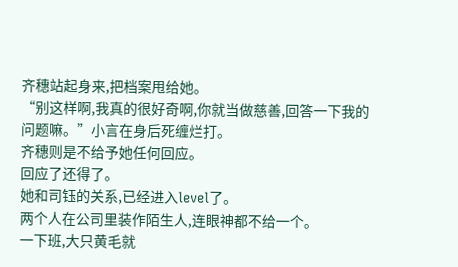齐穗站起身来,把档案甩给她。
“别这样啊,我真的很好奇啊,你就当做慈善,回答一下我的问题嘛。”小言在身后死缠烂打。
齐穗则是不给予她任何回应。
回应了还得了。
她和司钰的关系,已经进入level了。
两个人在公司里装作陌生人,连眼神都不给一个。
一下班,大只黄毛就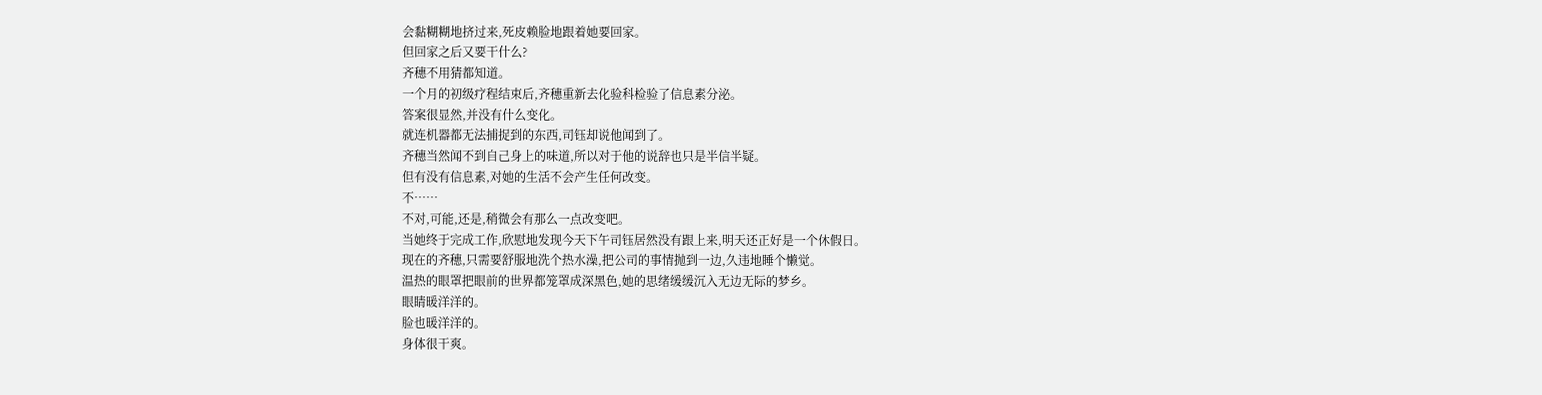会黏糊糊地挤过来,死皮赖脸地跟着她要回家。
但回家之后又要干什么?
齐穗不用猜都知道。
一个月的初级疗程结束后,齐穗重新去化验科检验了信息素分泌。
答案很显然,并没有什么变化。
就连机器都无法捕捉到的东西,司钰却说他闻到了。
齐穗当然闻不到自己身上的味道,所以对于他的说辞也只是半信半疑。
但有没有信息素,对她的生活不会产生任何改变。
不……
不对,可能,还是,稍微会有那么一点改变吧。
当她终于完成工作,欣慰地发现今天下午司钰居然没有跟上来,明天还正好是一个休假日。
现在的齐穗,只需要舒服地洗个热水澡,把公司的事情抛到一边,久违地睡个懒觉。
温热的眼罩把眼前的世界都笼罩成深黑色,她的思绪缓缓沉入无边无际的梦乡。
眼睛暖洋洋的。
脸也暖洋洋的。
身体很干爽。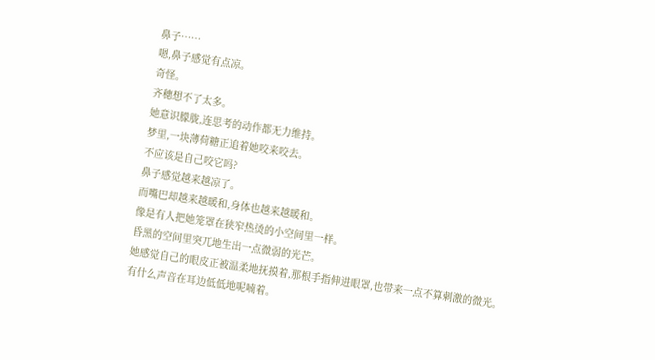鼻子……
嗯,鼻子感觉有点凉。
奇怪。
齐穗想不了太多。
她意识朦胧,连思考的动作都无力维持。
梦里,一块薄荷糖正追着她咬来咬去。
不应该是自己咬它吗?
鼻子感觉越来越凉了。
而嘴巴却越来越暖和,身体也越来越暖和。
像是有人把她笼罩在狭窄热烫的小空间里一样。
昏黑的空间里突兀地生出一点微弱的光芒。
她感觉自己的眼皮正被温柔地抚摸着,那根手指伸进眼罩,也带来一点不算刺激的微光。
有什么声音在耳边低低地呢喃着。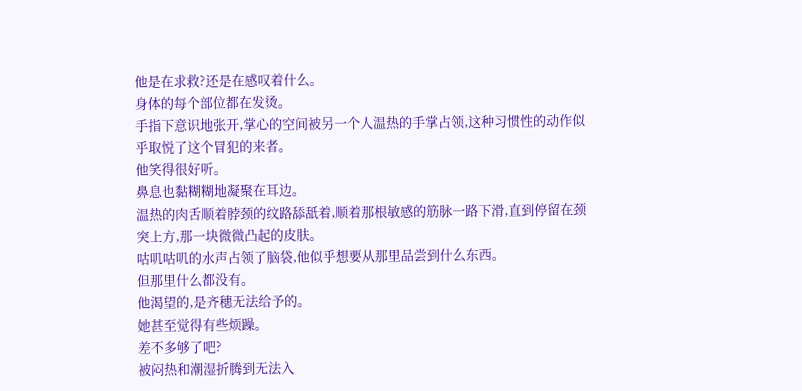他是在求救?还是在感叹着什么。
身体的每个部位都在发烫。
手指下意识地张开,掌心的空间被另一个人温热的手掌占领,这种习惯性的动作似乎取悦了这个冒犯的来者。
他笑得很好听。
鼻息也黏糊糊地凝聚在耳边。
温热的肉舌顺着脖颈的纹路舔舐着,顺着那根敏感的筋脉一路下滑,直到停留在颈突上方,那一块微微凸起的皮肤。
咕叽咕叽的水声占领了脑袋,他似乎想要从那里品尝到什么东西。
但那里什么都没有。
他渴望的,是齐穗无法给予的。
她甚至觉得有些烦躁。
差不多够了吧?
被闷热和潮湿折腾到无法入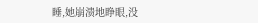睡,她崩溃地睁眼,没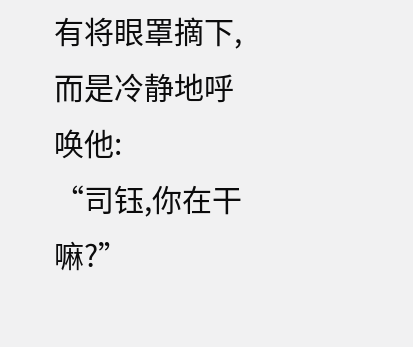有将眼罩摘下,而是冷静地呼唤他:
“司钰,你在干嘛?”